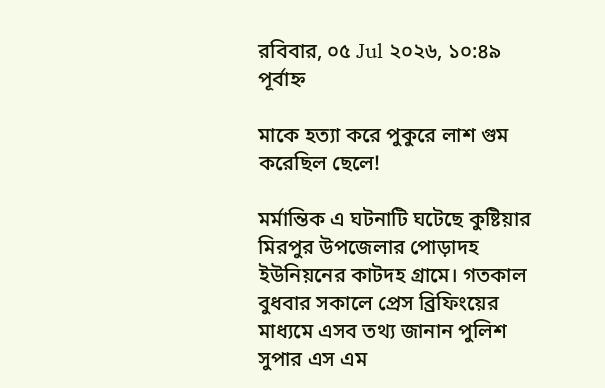রবিবার, ০৫ Jul ২০২৬, ১০:৪৯ পূর্বাহ্ন

মাকে হত্যা করে পুকুরে লাশ গুম করেছিল ছেলে!

মর্মান্তিক এ ঘটনাটি ঘটেছে কুষ্টিয়ার মিরপুর উপজেলার পোড়াদহ ইউনিয়নের কাটদহ গ্রামে। গতকাল বুধবার সকালে প্রেস ব্রিফিংয়ের মাধ্যমে এসব তথ্য জানান পুলিশ সুপার এস এম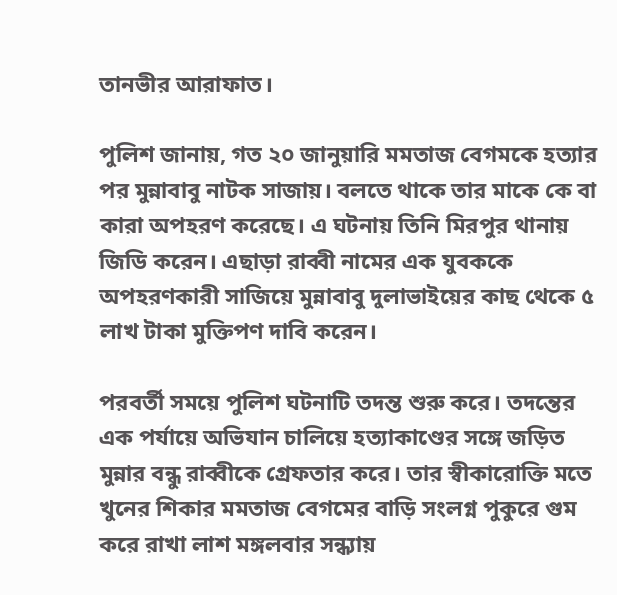তানভীর আরাফাত।

পুলিশ জানায়, গত ২০ জানুয়ারি মমতাজ বেগমকে হত্যার পর মুন্নাবাবু নাটক সাজায়। বলতে থাকে তার মাকে কে বা কারা অপহরণ করেছে। এ ঘটনায় তিনি মিরপুর থানায় জিডি করেন। এছাড়া রাব্বী নামের এক যুবককে অপহরণকারী সাজিয়ে মুন্নাবাবু দুলাভাইয়ের কাছ থেকে ৫ লাখ টাকা মুক্তিপণ দাবি করেন।

পরবর্তী সময়ে পুলিশ ঘটনাটি তদন্ত শুরু করে। তদন্তের এক পর্যায়ে অভিযান চালিয়ে হত্যাকাণ্ডের সঙ্গে জড়িত মুন্নার বন্ধু রাব্বীকে গ্রেফতার করে। তার স্বীকারোক্তি মতে খুনের শিকার মমতাজ বেগমের বাড়ি সংলগ্ন পুকুরে গুম করে রাখা লাশ মঙ্গলবার সন্ধ্যায়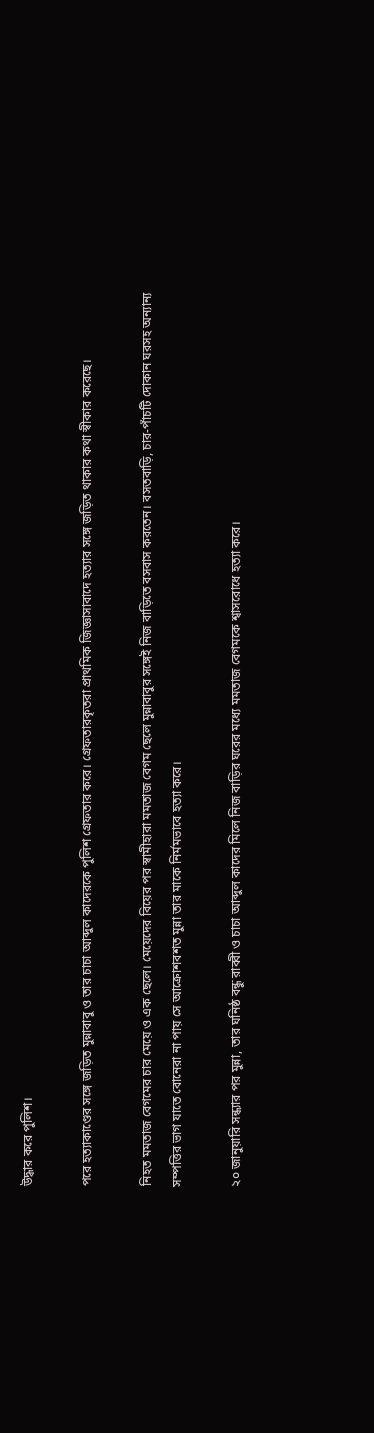উদ্ধার করে পুলিশ।

পরে হত্যাকাণ্ডের সঙ্গে জড়িত মুন্নাবাবু ও তার চাচা আব্দুল কাদেরকে পুলিশ গ্রেফতার করে। গ্রেফতারকৃতরা প্রাথমিক জিজ্ঞাসাবাদে হত্যার সঙ্গে জড়িত থাকার কথা স্বীকার করেছে।

নিহত মমতাজ বেগমের চার মেয়ে ও এক ছেলে। মেয়েদের বিয়ের পর স্বামীহারা মমতাজ বেগম ছেলে মুন্নাবাবুর সঙ্গেই নিজ বাড়িতে বসবাস করতেন। বসতবাড়ি, চার-পাঁচটি দোকান ঘরসহ অন্যান্য সম্পত্তির ভাগ যাতে বোনেরা না পায় সে আক্রোশবশত মুন্না তার মাকে নির্মমভাবে হত্যা করে।

২০ জানুয়ারি সন্ধ্যার পর মুন্না, তার ঘনিষ্ঠ বন্ধু রাব্বী ও চাচা আব্দুল কাদের মিলে নিজ বাড়ির ঘরের মধ্যে মমতাজ বেগমকে শ্বাসরোধে হত্যা করে।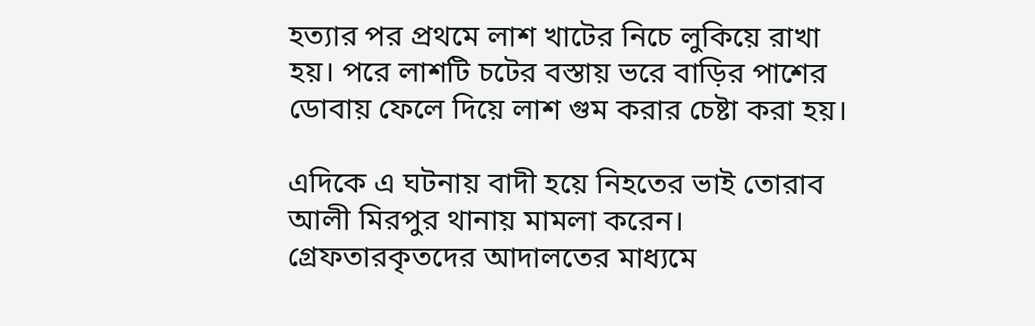হত্যার পর প্রথমে লাশ খাটের নিচে লুকিয়ে রাখা হয়। পরে লাশটি চটের বস্তায় ভরে বাড়ির পাশের ডোবায় ফেলে দিয়ে লাশ গুম করার চেষ্টা করা হয়।

এদিকে এ ঘটনায় বাদী হয়ে নিহতের ভাই তোরাব আলী মিরপুর থানায় মামলা করেন। গ্রেফতারকৃতদের আদালতের মাধ্যমে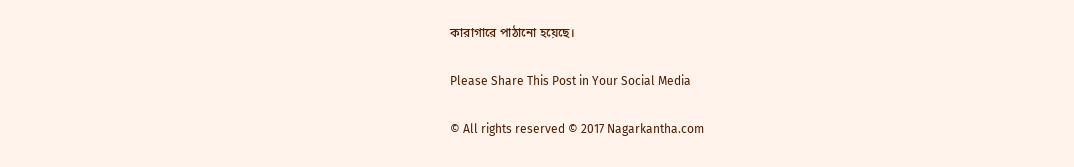কারাগারে পাঠানো হয়েছে।

Please Share This Post in Your Social Media

© All rights reserved © 2017 Nagarkantha.com